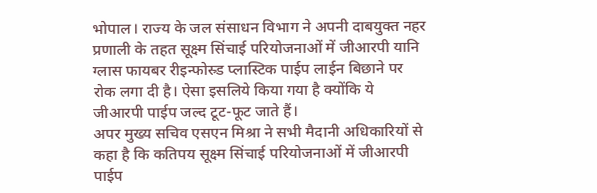भोपाल। राज्य के जल संसाधन विभाग ने अपनी दाबयुक्त नहर प्रणाली के तहत सूक्ष्म सिंचाई परियोजनाओं में जीआरपी यानि ग्लास फायबर रीइन्फोस्र्ड प्लास्टिक पाईप लाईन बिछाने पर रोक लगा दी है। ऐसा इसलिये किया गया है क्योंकि ये जीआरपी पाईप जल्द टूट-फूट जाते हैं।
अपर मुख्य सचिव एसएन मिश्रा ने सभी मैदानी अधिकारियों से कहा है कि कतिपय सूक्ष्म सिंचाई परियोजनाओं में जीआरपी पाईप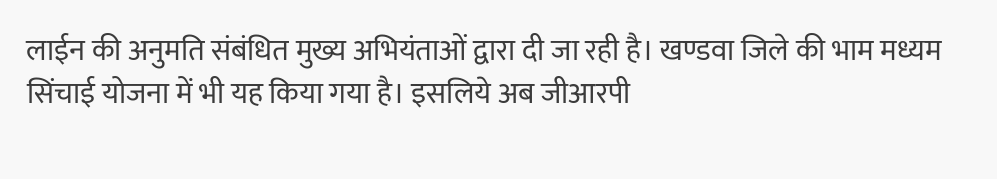लाईन की अनुमति संबंधित मुख्य अभियंताओं द्वारा दी जा रही है। खण्डवा जिले की भाम मध्यम सिंचाई योजना में भी यह किया गया है। इसलिये अब जीआरपी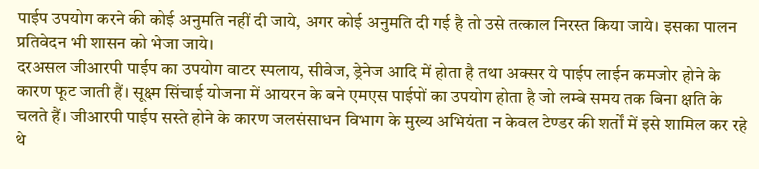पाईप उपयोग करने की कोई अनुमति नहीं दी जाये, अगर कोई अनुमति दी गई है तो उसे तत्काल निरस्त किया जाये। इसका पालन प्रतिवेदन भी शासन को भेजा जाये।
दरअसल जीआरपी पाईप का उपयोग वाटर स्पलाय, सीवेज, ड्रेनेज आदि में होता है तथा अक्सर ये पाईप लाईन कमजोर होने के कारण फूट जाती हैं। सूक्ष्म सिंचाई योजना में आयरन के बने एमएस पाईपों का उपयोग होता है जो लम्बे समय तक बिना क्षति के चलते हैं। जीआरपी पाईप सस्ते होने के कारण जलसंसाधन विभाग के मुख्य अभियंता न केवल टेण्डर की शर्तों में इसे शामिल कर रहे थे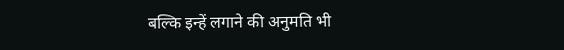बल्कि इन्हें लगाने की अनुमति भी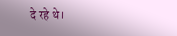दे रहे थे।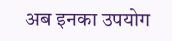अब इनका उपयोग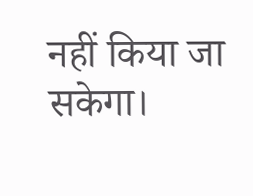नहीं किया जा सकेगा।